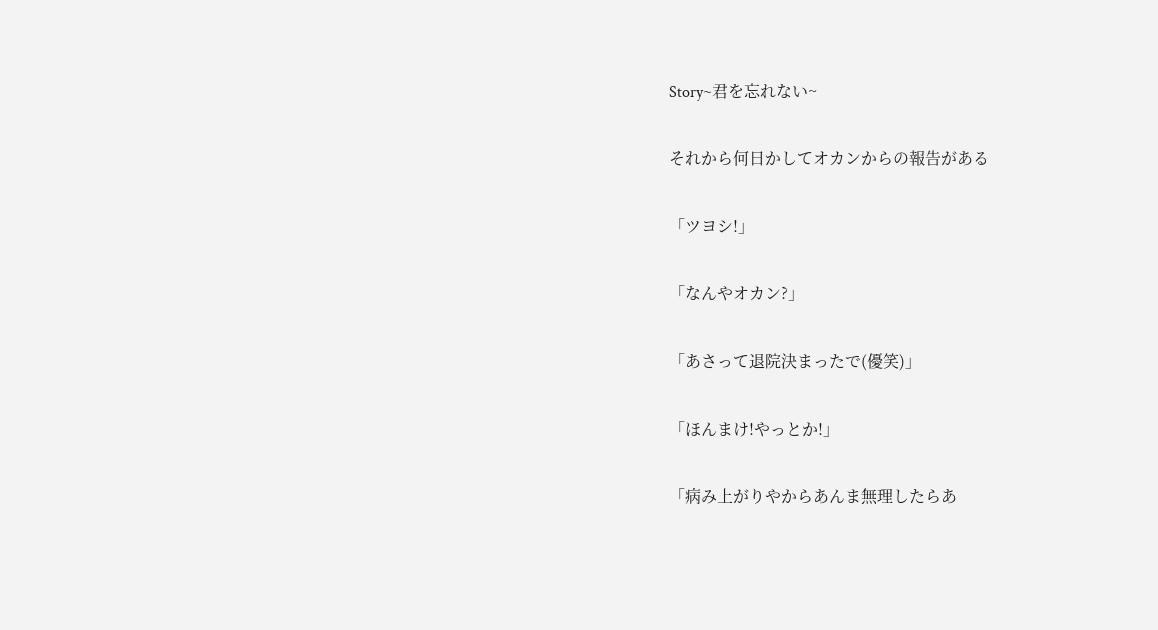Story~君を忘れない~

それから何日かしてオカンからの報告がある

「ツヨシ!」

「なんやオカン?」

「あさって退院決まったで(優笑)」

「ほんまけ!やっとか!」

「病み上がりやからあんま無理したらあ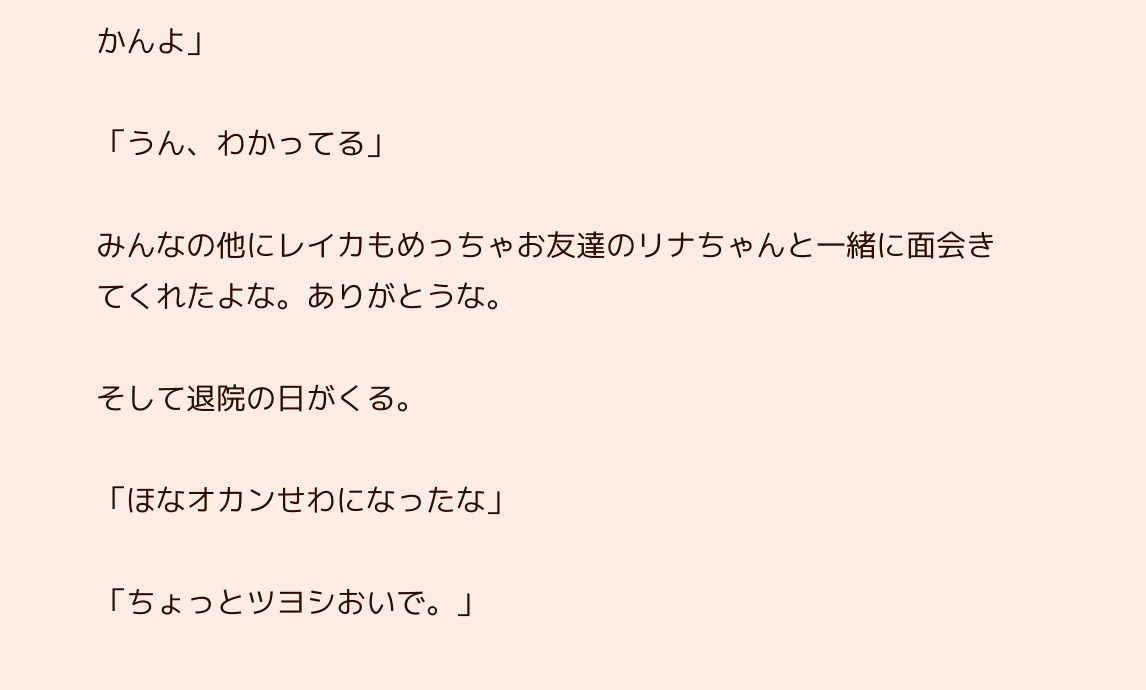かんよ」

「うん、わかってる」

みんなの他にレイカもめっちゃお友達のリナちゃんと一緒に面会きてくれたよな。ありがとうな。

そして退院の日がくる。

「ほなオカンせわになったな」

「ちょっとツヨシおいで。」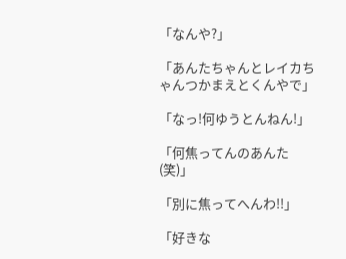「なんや?」

「あんたちゃんとレイカちゃんつかまえとくんやで」

「なっ!何ゆうとんねん!」

「何焦ってんのあんた(笑)」

「別に焦ってへんわ!!」

「好きな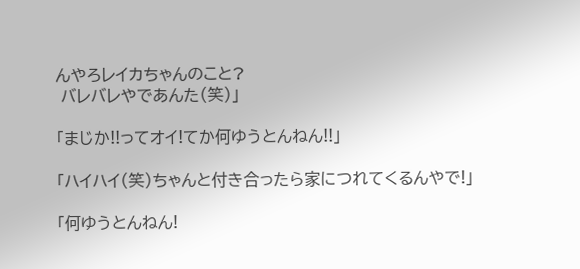んやろレイカちゃんのこと?
 バレバレやであんた(笑)」

「まじか!!ってオイ!てか何ゆうとんねん!!」

「ハイハイ(笑)ちゃんと付き合ったら家につれてくるんやで!」

「何ゆうとんねん!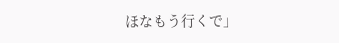ほなもう行くで」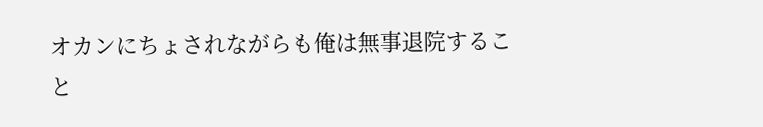オカンにちょされながらも俺は無事退院すること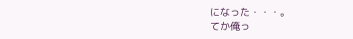になった・・・。
てか俺っ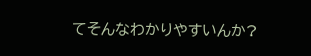てそんなわかりやすいんか?